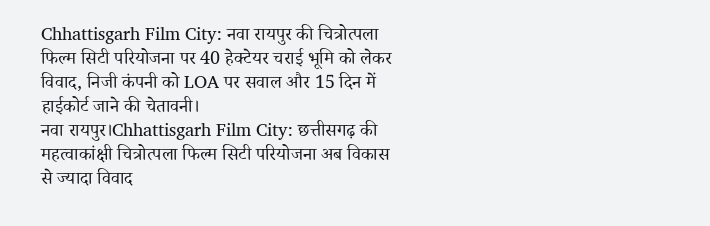Chhattisgarh Film City: नवा रायपुर की चित्रोत्पला फिल्म सिटी परियोजना पर 40 हेक्टेयर चराई भूमि को लेकर विवाद, निजी कंपनी को LOA पर सवाल और 15 दिन में हाईकोर्ट जाने की चेतावनी।
नवा रायपुर।Chhattisgarh Film City: छत्तीसगढ़ की महत्वाकांक्षी चित्रोत्पला फिल्म सिटी परियोजना अब विकास से ज्यादा विवाद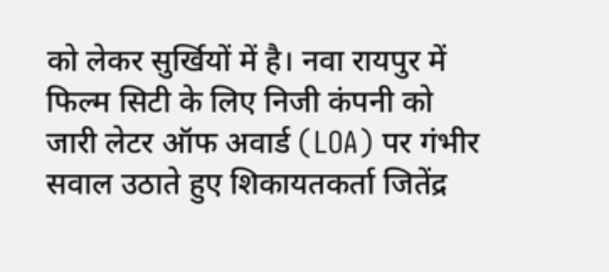को लेकर सुर्खियों में है। नवा रायपुर में फिल्म सिटी के लिए निजी कंपनी को जारी लेटर ऑफ अवार्ड (LOA) पर गंभीर सवाल उठाते हुए शिकायतकर्ता जितेंद्र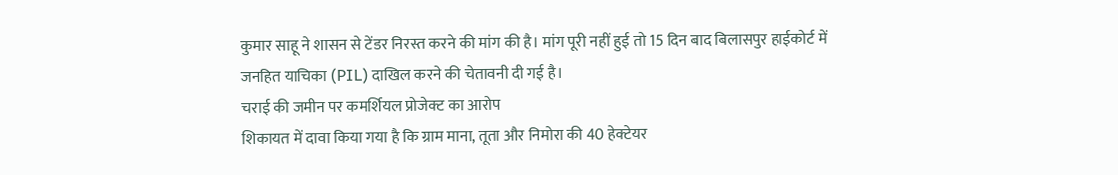कुमार साहू ने शासन से टेंडर निरस्त करने की मांग की है। मांग पूरी नहीं हुई तो 15 दिन बाद बिलासपुर हाईकोर्ट में जनहित याचिका (PIL) दाखिल करने की चेतावनी दी गई है।
चराई की जमीन पर कमर्शियल प्रोजेक्ट का आरोप
शिकायत में दावा किया गया है कि ग्राम माना, तूता और निमोरा की 40 हेक्टेयर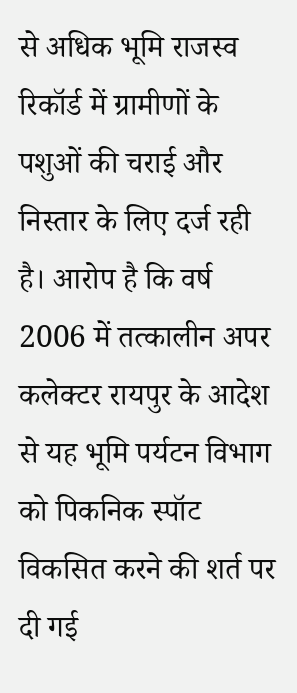से अधिक भूमि राजस्व रिकॉर्ड में ग्रामीणों के पशुओं की चराई और निस्तार के लिए दर्ज रही है। आरोप है कि वर्ष 2006 में तत्कालीन अपर कलेक्टर रायपुर के आदेश से यह भूमि पर्यटन विभाग को पिकनिक स्पॉट विकसित करने की शर्त पर दी गई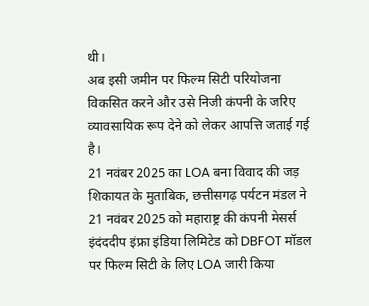थी।
अब इसी जमीन पर फिल्म सिटी परियोजना विकसित करने और उसे निजी कंपनी के जरिए व्यावसायिक रूप देने को लेकर आपत्ति जताई गई है।
21 नवंबर 2025 का LOA बना विवाद की जड़
शिकायत के मुताबिक, छत्तीसगढ़ पर्यटन मंडल ने 21 नवंबर 2025 को महाराष्ट्र की कंपनी मेसर्स इंदंददीप इंफ्रा इंडिया लिमिटेड को DBFOT मॉडल पर फिल्म सिटी के लिए LOA जारी किया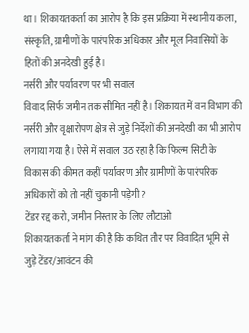था। शिकायतकर्ता का आरोप है कि इस प्रक्रिया में स्थानीय कला, संस्कृति, ग्रामीणों के पारंपरिक अधिकार और मूल निवासियों के हितों की अनदेखी हुई है।
नर्सरी और पर्यावरण पर भी सवाल
विवाद सिर्फ जमीन तक सीमित नहीं है। शिकायत में वन विभाग की नर्सरी और वृक्षारोपण क्षेत्र से जुड़े निर्देशों की अनदेखी का भी आरोप लगाया गया है। ऐसे में सवाल उठ रहा है कि फिल्म सिटी के विकास की कीमत कहीं पर्यावरण और ग्रामीणों के पारंपरिक अधिकारों को तो नहीं चुकानी पड़ेगी?
टेंडर रद्द करो, जमीन निस्तार के लिए लौटाओ
शिकायतकर्ता ने मांग की है कि कथित तौर पर विवादित भूमि से जुड़े टेंडर/आवंटन की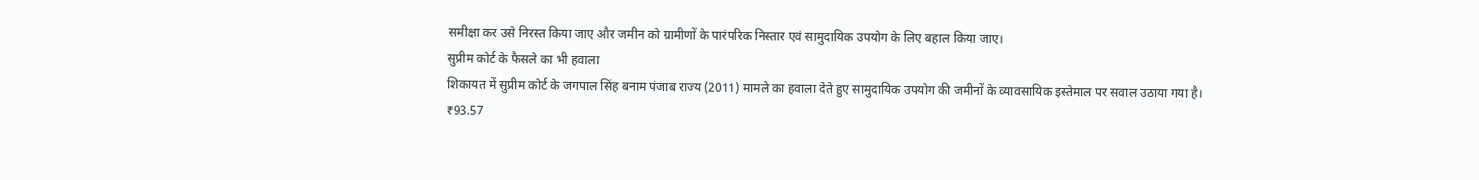समीक्षा कर उसे निरस्त किया जाए और जमीन को ग्रामीणों के पारंपरिक निस्तार एवं सामुदायिक उपयोग के लिए बहाल किया जाए।
सुप्रीम कोर्ट के फैसले का भी हवाला
शिकायत में सुप्रीम कोर्ट के जगपाल सिंह बनाम पंजाब राज्य (2011) मामले का हवाला देते हुए सामुदायिक उपयोग की जमीनों के व्यावसायिक इस्तेमाल पर सवाल उठाया गया है।
₹93.57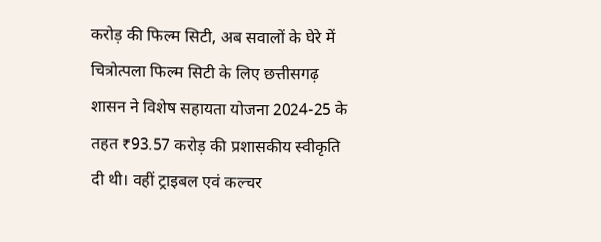करोड़ की फिल्म सिटी, अब सवालों के घेरे में
चित्रोत्पला फिल्म सिटी के लिए छत्तीसगढ़ शासन ने विशेष सहायता योजना 2024-25 के तहत ₹93.57 करोड़ की प्रशासकीय स्वीकृति दी थी। वहीं ट्राइबल एवं कल्चर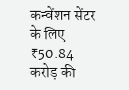कन्वेंशन सेंटर के लिए ₹50.84 करोड़ की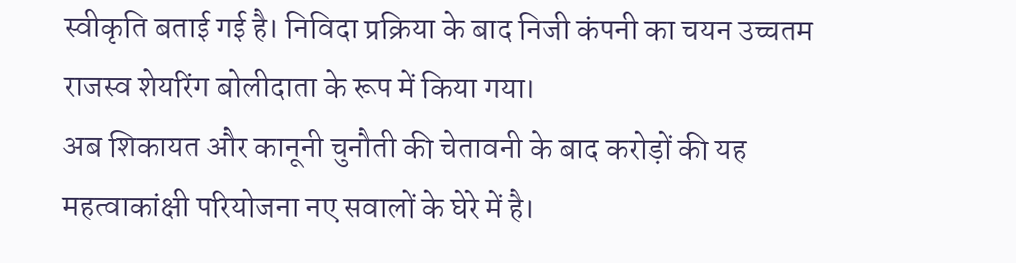स्वीकृति बताई गई है। निविदा प्रक्रिया के बाद निजी कंपनी का चयन उच्चतम राजस्व शेयरिंग बोलीदाता के रूप में किया गया।
अब शिकायत और कानूनी चुनौती की चेतावनी के बाद करोड़ों की यह महत्वाकांक्षी परियोजना नए सवालों के घेरे में है।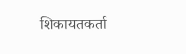शिकायतकर्ता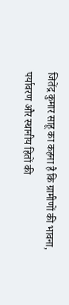जितेंद्र कुमार साहू का कहना है कि ग्रामीणों की भावना, पर्यावरण और स्थानीय हितों की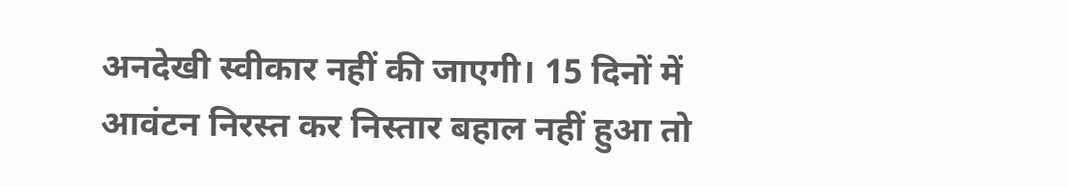अनदेखी स्वीकार नहीं की जाएगी। 15 दिनों में आवंटन निरस्त कर निस्तार बहाल नहीं हुआ तो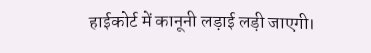हाईकोर्ट में कानूनी लड़ाई लड़ी जाएगी।